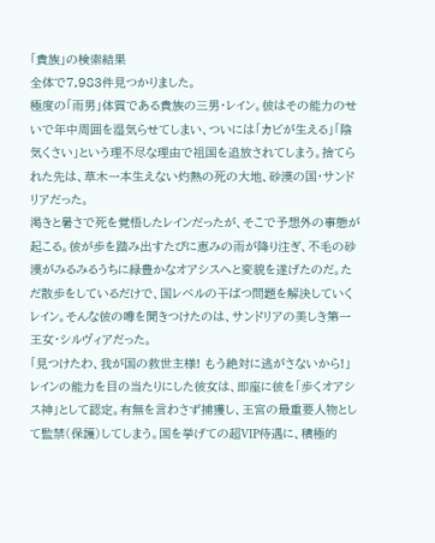「貴族」の検索結果
全体で7,983件見つかりました。
極度の「雨男」体質である貴族の三男・レイン。彼はその能力のせいで年中周囲を湿気らせてしまい、ついには「カビが生える」「陰気くさい」という理不尽な理由で祖国を追放されてしまう。捨てられた先は、草木一本生えない灼熱の死の大地、砂漠の国・サンドリアだった。
渇きと暑さで死を覚悟したレインだったが、そこで予想外の事態が起こる。彼が歩を踏み出すたびに恵みの雨が降り注ぎ、不毛の砂漠がみるみるうちに緑豊かなオアシスへと変貌を遂げたのだ。ただ散歩をしているだけで、国レベルの干ばつ問題を解決していくレイン。そんな彼の噂を聞きつけたのは、サンドリアの美しき第一王女・シルヴィアだった。
「見つけたわ、我が国の救世主様! もう絶対に逃がさないから!」
レインの能力を目の当たりにした彼女は、即座に彼を「歩くオアシス神」として認定。有無を言わさず捕獲し、王宮の最重要人物として監禁(保護)してしまう。国を挙げての超VIP待遇に、積極的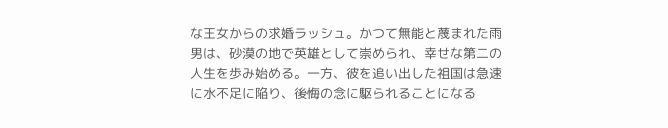な王女からの求婚ラッシュ。かつて無能と蔑まれた雨男は、砂漠の地で英雄として崇められ、幸せな第二の人生を歩み始める。一方、彼を追い出した祖国は急速に水不足に陥り、後悔の念に駆られることになる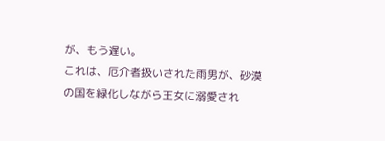が、もう遅い。
これは、厄介者扱いされた雨男が、砂漠の国を緑化しながら王女に溺愛され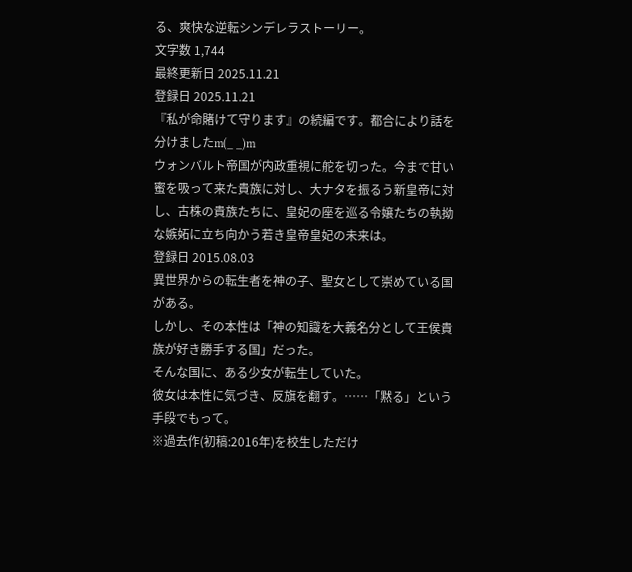る、爽快な逆転シンデレラストーリー。
文字数 1,744
最終更新日 2025.11.21
登録日 2025.11.21
『私が命賭けて守ります』の続編です。都合により話を分けましたm(_ _)m
ウォンバルト帝国が内政重視に舵を切った。今まで甘い蜜を吸って来た貴族に対し、大ナタを振るう新皇帝に対し、古株の貴族たちに、皇妃の座を巡る令嬢たちの執拗な嫉妬に立ち向かう若き皇帝皇妃の未来は。
登録日 2015.08.03
異世界からの転生者を神の子、聖女として崇めている国がある。
しかし、その本性は「神の知識を大義名分として王侯貴族が好き勝手する国」だった。
そんな国に、ある少女が転生していた。
彼女は本性に気づき、反旗を翻す。……「黙る」という手段でもって。
※過去作(初稿:2016年)を校生しただけ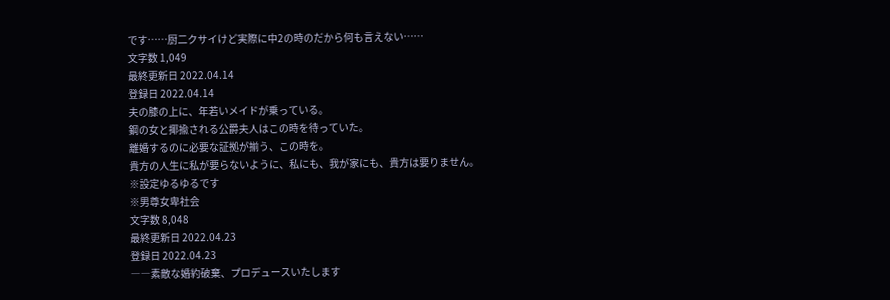です……厨二クサイけど実際に中2の時のだから何も言えない……
文字数 1,049
最終更新日 2022.04.14
登録日 2022.04.14
夫の膝の上に、年若いメイドが乗っている。
鋼の女と揶揄される公爵夫人はこの時を待っていた。
離婚するのに必要な証拠が揃う、この時を。
貴方の人生に私が要らないように、私にも、我が家にも、貴方は要りません。
※設定ゆるゆるです
※男尊女卑社会
文字数 8,048
最終更新日 2022.04.23
登録日 2022.04.23
――素敵な婚約破棄、プロデュースいたします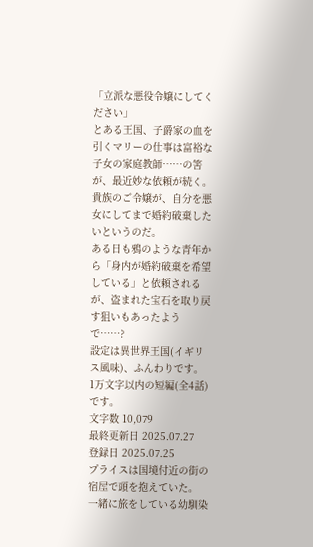「立派な悪役令嬢にしてください」
とある王国、子爵家の血を引くマリーの仕事は富裕な子女の家庭教師……の筈が、最近妙な依頼が続く。
貴族のご令嬢が、自分を悪女にしてまで婚約破棄したいというのだ。
ある日も鴉のような青年から「身内が婚約破棄を希望している」と依頼されるが、盗まれた宝石を取り戻す狙いもあったようで……?
設定は異世界王国(イギリス風味)、ふんわりです。
1万文字以内の短編(全4話)です。
文字数 10,079
最終更新日 2025.07.27
登録日 2025.07.25
プライスは国境付近の街の宿屋で頭を抱えていた。
一緒に旅をしている幼馴染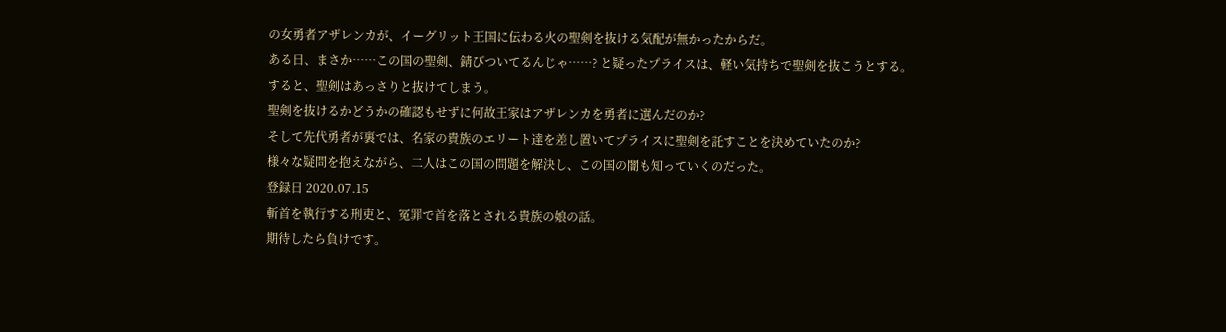の女勇者アザレンカが、イーグリット王国に伝わる火の聖剣を抜ける気配が無かったからだ。
ある日、まさか……この国の聖剣、錆びついてるんじゃ……? と疑ったプライスは、軽い気持ちで聖剣を抜こうとする。
すると、聖剣はあっさりと抜けてしまう。
聖剣を抜けるかどうかの確認もせずに何故王家はアザレンカを勇者に選んだのか?
そして先代勇者が裏では、名家の貴族のエリート達を差し置いてプライスに聖剣を託すことを決めていたのか?
様々な疑問を抱えながら、二人はこの国の問題を解決し、この国の闇も知っていくのだった。
登録日 2020.07.15
斬首を執行する刑吏と、冤罪で首を落とされる貴族の娘の話。
期待したら負けです。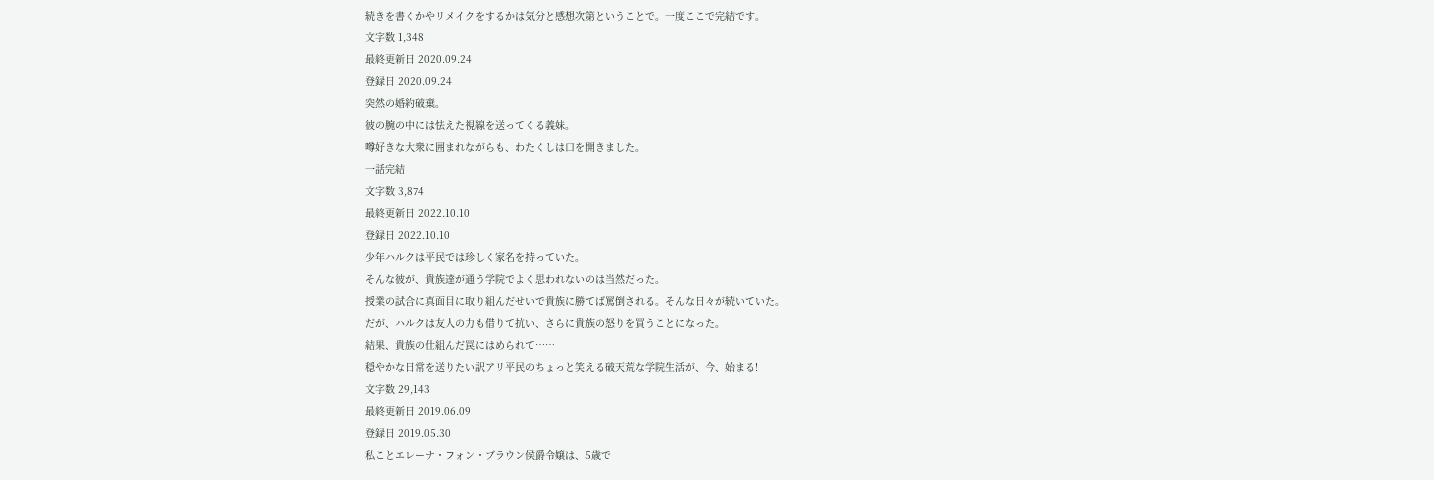続きを書くかやリメイクをするかは気分と感想次第ということで。一度ここで完結です。
文字数 1,348
最終更新日 2020.09.24
登録日 2020.09.24
突然の婚約破棄。
彼の腕の中には怯えた視線を送ってくる義妹。
噂好きな大衆に囲まれながらも、わたくしは口を開きました。
一話完結
文字数 3,874
最終更新日 2022.10.10
登録日 2022.10.10
少年ハルクは平民では珍しく家名を持っていた。
そんな彼が、貴族達が通う学院でよく思われないのは当然だった。
授業の試合に真面目に取り組んだせいで貴族に勝てば罵倒される。そんな日々が続いていた。
だが、ハルクは友人の力も借りて抗い、さらに貴族の怒りを買うことになった。
結果、貴族の仕組んだ罠にはめられて……
穏やかな日常を送りたい訳アリ平民のちょっと笑える破天荒な学院生活が、今、始まる!
文字数 29,143
最終更新日 2019.06.09
登録日 2019.05.30
私ことエレーナ・フォン・ブラウン侯爵令嬢は、5歳で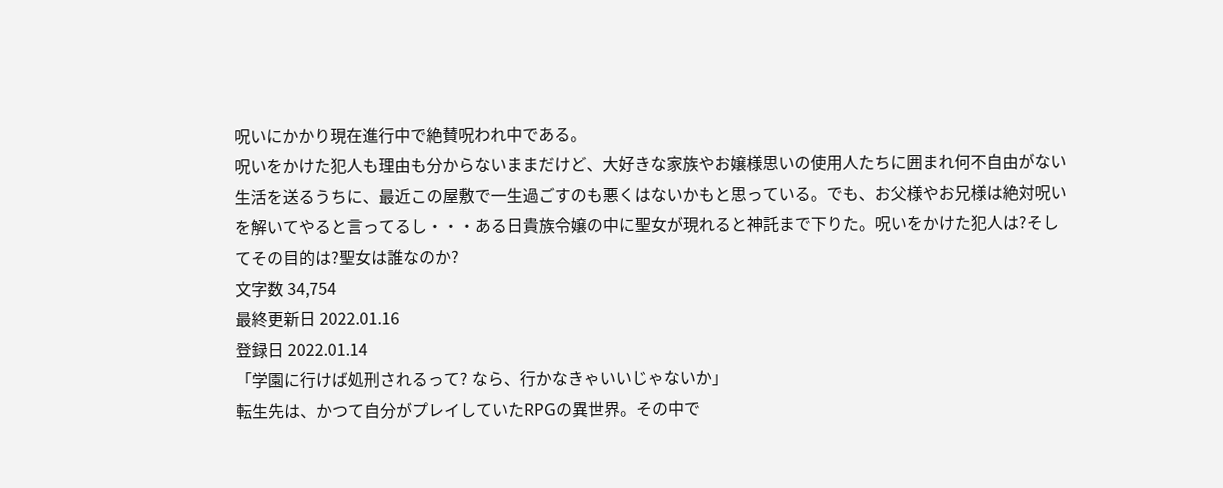呪いにかかり現在進行中で絶賛呪われ中である。
呪いをかけた犯人も理由も分からないままだけど、大好きな家族やお嬢様思いの使用人たちに囲まれ何不自由がない生活を送るうちに、最近この屋敷で一生過ごすのも悪くはないかもと思っている。でも、お父様やお兄様は絶対呪いを解いてやると言ってるし・・・ある日貴族令嬢の中に聖女が現れると神託まで下りた。呪いをかけた犯人は?そしてその目的は?聖女は誰なのか?
文字数 34,754
最終更新日 2022.01.16
登録日 2022.01.14
「学園に行けば処刑されるって? なら、行かなきゃいいじゃないか」
転生先は、かつて自分がプレイしていたRPGの異世界。その中で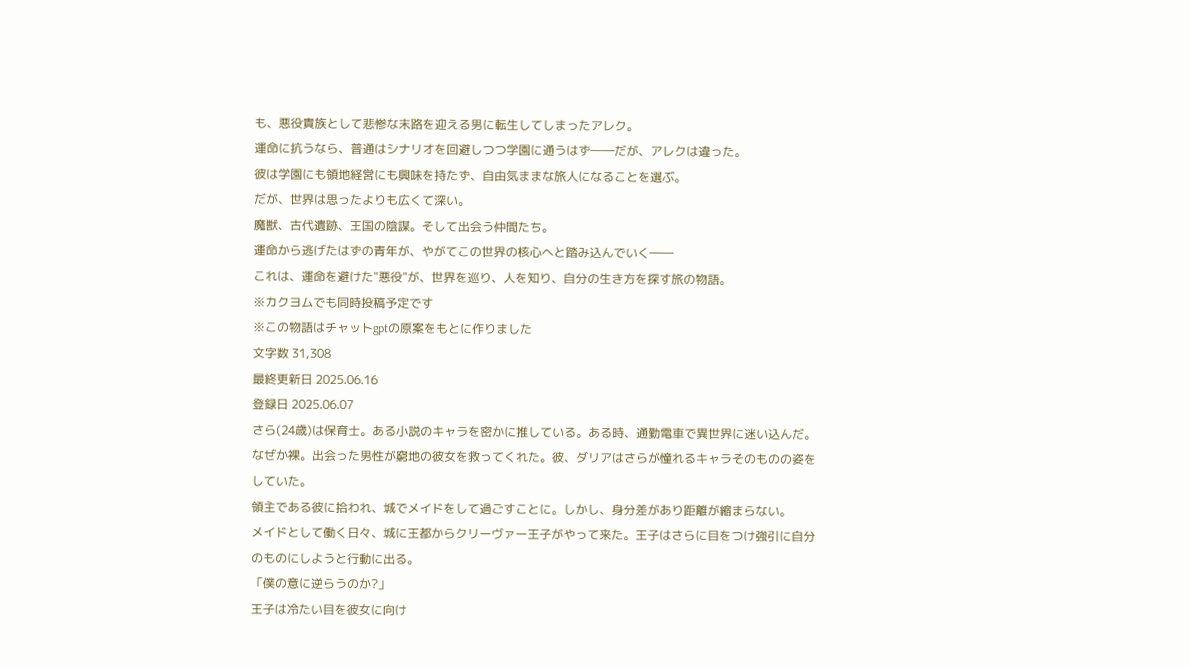も、悪役貴族として悲惨な末路を迎える男に転生してしまったアレク。
運命に抗うなら、普通はシナリオを回避しつつ学園に通うはず――だが、アレクは違った。
彼は学園にも領地経営にも興味を持たず、自由気ままな旅人になることを選ぶ。
だが、世界は思ったよりも広くて深い。
魔獣、古代遺跡、王国の陰謀。そして出会う仲間たち。
運命から逃げたはずの青年が、やがてこの世界の核心へと踏み込んでいく――
これは、運命を避けた"悪役"が、世界を巡り、人を知り、自分の生き方を探す旅の物語。
※カクヨムでも同時投稿予定です
※この物語はチャットgptの原案をもとに作りました
文字数 31,308
最終更新日 2025.06.16
登録日 2025.06.07
さら(24歳)は保育士。ある小説のキャラを密かに推している。ある時、通勤電車で異世界に迷い込んだ。なぜか裸。出会った男性が窮地の彼女を救ってくれた。彼、ダリアはさらが憧れるキャラそのものの姿をしていた。
領主である彼に拾われ、城でメイドをして過ごすことに。しかし、身分差があり距離が縮まらない。
メイドとして働く日々、城に王都からクリーヴァー王子がやって来た。王子はさらに目をつけ強引に自分のものにしようと行動に出る。
「僕の意に逆らうのか?」
王子は冷たい目を彼女に向け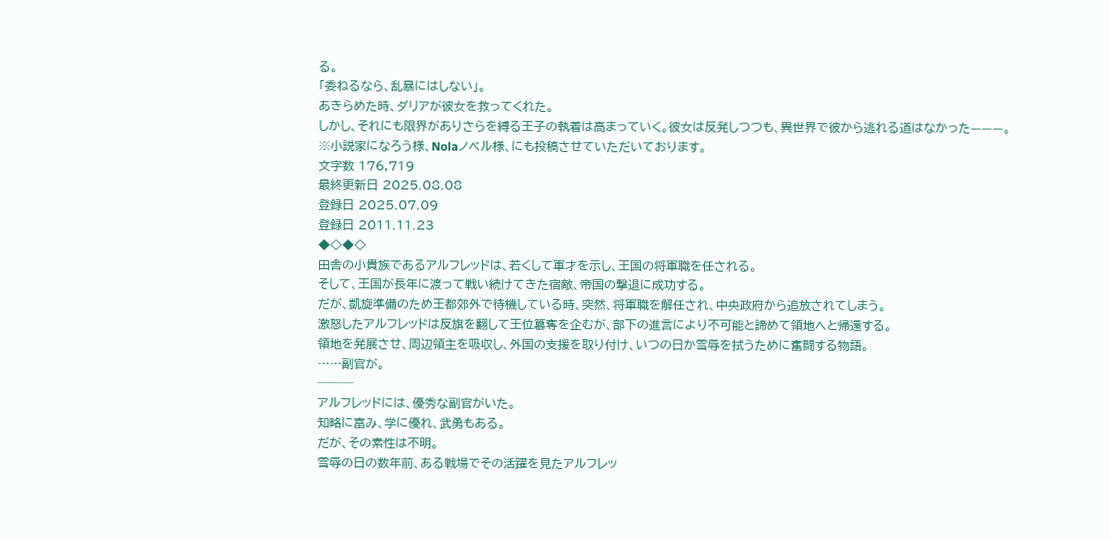る。
「委ねるなら、乱暴にはしない」。
あきらめた時、ダリアが彼女を救ってくれた。
しかし、それにも限界がありさらを縛る王子の執着は高まっていく。彼女は反発しつつも、異世界で彼から逃れる道はなかった———。
※小説家になろう様、Nolaノベル様、にも投稿させていただいております。
文字数 176,719
最終更新日 2025.08.08
登録日 2025.07.09
登録日 2011.11.23
◆◇◆◇
田舎の小貴族であるアルフレッドは、若くして軍才を示し、王国の将軍職を任される。
そして、王国が長年に渡って戦い続けてきた宿敵、帝国の撃退に成功する。
だが、凱旋準備のため王都郊外で待機している時、突然、将軍職を解任され、中央政府から追放されてしまう。
激怒したアルフレッドは反旗を翻して王位簒奪を企むが、部下の進言により不可能と諦めて領地へと帰還する。
領地を発展させ、周辺領主を吸収し、外国の支援を取り付け、いつの日か雪辱を拭うために奮闘する物語。
……副官が。
───
アルフレッドには、優秀な副官がいた。
知略に富み、学に優れ、武勇もある。
だが、その素性は不明。
雪辱の日の数年前、ある戦場でその活躍を見たアルフレッ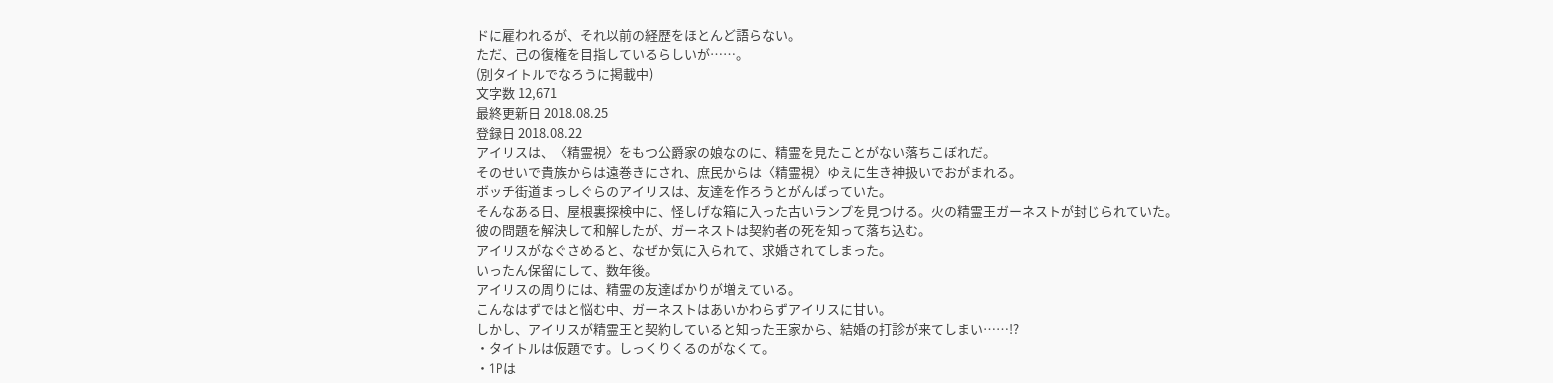ドに雇われるが、それ以前の経歴をほとんど語らない。
ただ、己の復権を目指しているらしいが……。
(別タイトルでなろうに掲載中)
文字数 12,671
最終更新日 2018.08.25
登録日 2018.08.22
アイリスは、〈精霊視〉をもつ公爵家の娘なのに、精霊を見たことがない落ちこぼれだ。
そのせいで貴族からは遠巻きにされ、庶民からは〈精霊視〉ゆえに生き神扱いでおがまれる。
ボッチ街道まっしぐらのアイリスは、友達を作ろうとがんばっていた。
そんなある日、屋根裏探検中に、怪しげな箱に入った古いランプを見つける。火の精霊王ガーネストが封じられていた。
彼の問題を解決して和解したが、ガーネストは契約者の死を知って落ち込む。
アイリスがなぐさめると、なぜか気に入られて、求婚されてしまった。
いったん保留にして、数年後。
アイリスの周りには、精霊の友達ばかりが増えている。
こんなはずではと悩む中、ガーネストはあいかわらずアイリスに甘い。
しかし、アイリスが精霊王と契約していると知った王家から、結婚の打診が来てしまい……!?
・タイトルは仮題です。しっくりくるのがなくて。
・1Pは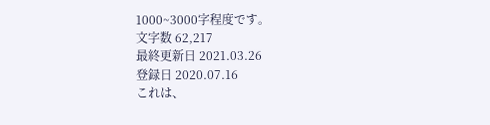1000~3000字程度です。
文字数 62,217
最終更新日 2021.03.26
登録日 2020.07.16
これは、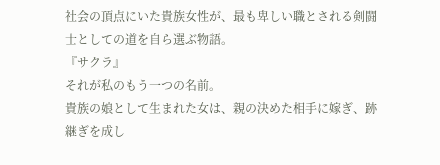社会の頂点にいた貴族女性が、最も卑しい職とされる剣闘士としての道を自ら選ぶ物語。
『サクラ』
それが私のもう一つの名前。
貴族の娘として生まれた女は、親の決めた相手に嫁ぎ、跡継ぎを成し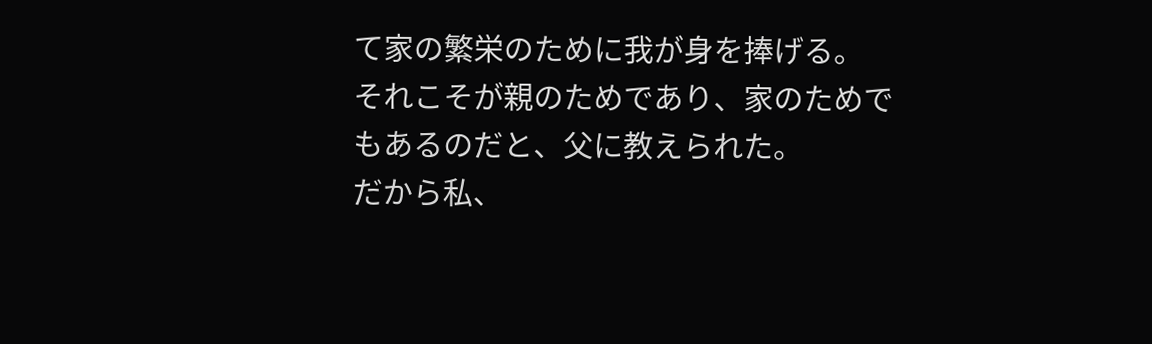て家の繁栄のために我が身を捧げる。
それこそが親のためであり、家のためでもあるのだと、父に教えられた。
だから私、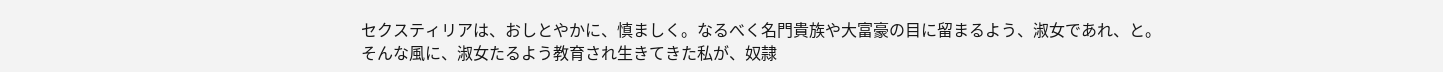セクスティリアは、おしとやかに、慎ましく。なるべく名門貴族や大富豪の目に留まるよう、淑女であれ、と。
そんな風に、淑女たるよう教育され生きてきた私が、奴隷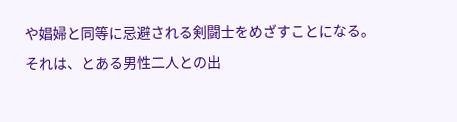や娼婦と同等に忌避される剣闘士をめざすことになる。
それは、とある男性二人との出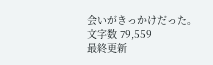会いがきっかけだった。
文字数 79,559
最終更新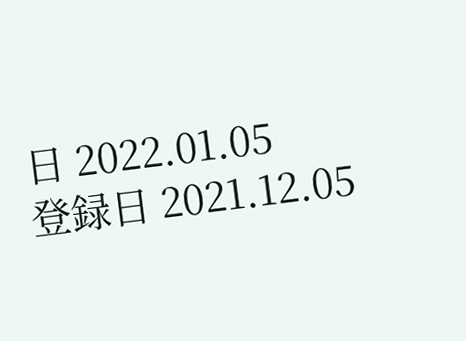日 2022.01.05
登録日 2021.12.05